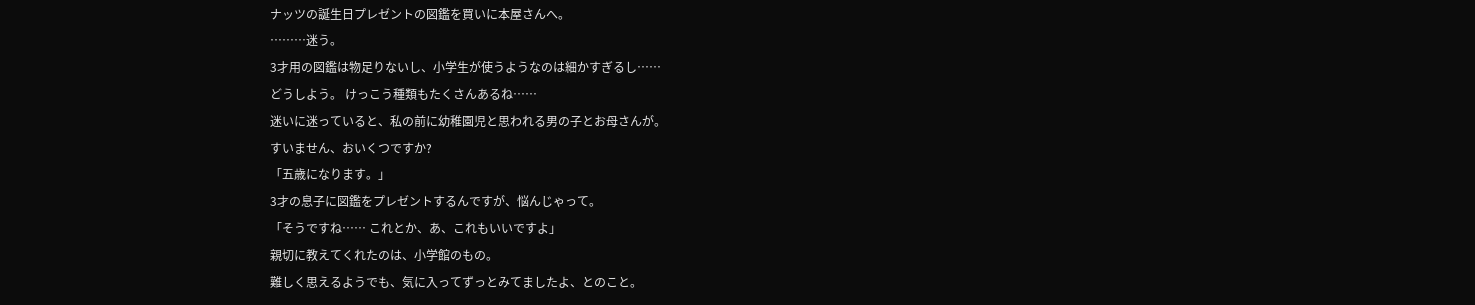ナッツの誕生日プレゼントの図鑑を買いに本屋さんへ。
………迷う。
3才用の図鑑は物足りないし、小学生が使うようなのは細かすぎるし……
どうしよう。 けっこう種類もたくさんあるね……
迷いに迷っていると、私の前に幼稚園児と思われる男の子とお母さんが。
すいません、おいくつですか?
「五歳になります。」
3才の息子に図鑑をプレゼントするんですが、悩んじゃって。
「そうですね…… これとか、あ、これもいいですよ」
親切に教えてくれたのは、小学館のもの。
難しく思えるようでも、気に入ってずっとみてましたよ、とのこと。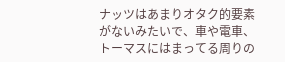ナッツはあまりオタク的要素がないみたいで、車や電車、トーマスにはまってる周りの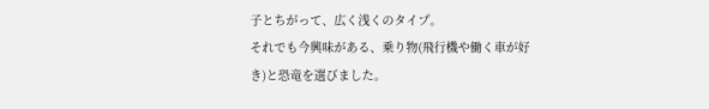子とちがって、広く浅くのタイプ。
それでも今興味がある、乗り物(飛行機や働く車が好き)と恐竜を選びました。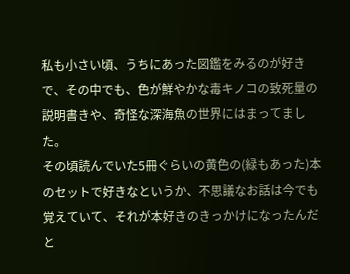私も小さい頃、うちにあった図鑑をみるのが好きで、その中でも、色が鮮やかな毒キノコの致死量の説明書きや、奇怪な深海魚の世界にはまってました。
その頃読んでいた5冊ぐらいの黄色の(緑もあった)本のセットで好きなというか、不思議なお話は今でも覚えていて、それが本好きのきっかけになったんだと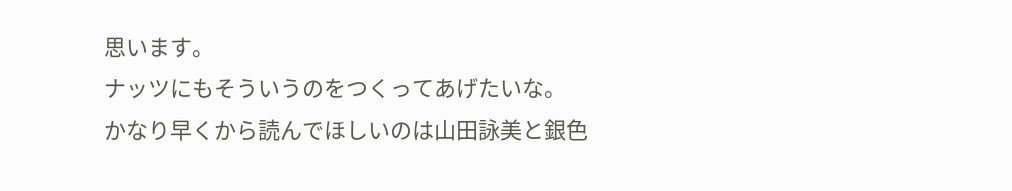思います。
ナッツにもそういうのをつくってあげたいな。
かなり早くから読んでほしいのは山田詠美と銀色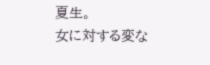夏生。
女に対する変な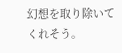幻想を取り除いてくれそう。